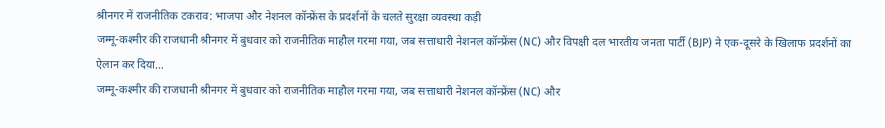श्रीनगर में राजनीतिक टकराव: भाजपा और नेशनल कॉन्फ्रेंस के प्रदर्शनों के चलते सुरक्षा व्यवस्था कड़ी
जम्मू-कश्मीर की राजधानी श्रीनगर में बुधवार को राजनीतिक माहौल गरमा गया, जब सत्ताधारी नेशनल कॉन्फ्रेंस (NC) और विपक्षी दल भारतीय जनता पार्टी (BJP) ने एक-दूसरे के खिलाफ प्रदर्शनों का ऐलान कर दिया…
जम्मू-कश्मीर की राजधानी श्रीनगर में बुधवार को राजनीतिक माहौल गरमा गया, जब सत्ताधारी नेशनल कॉन्फ्रेंस (NC) और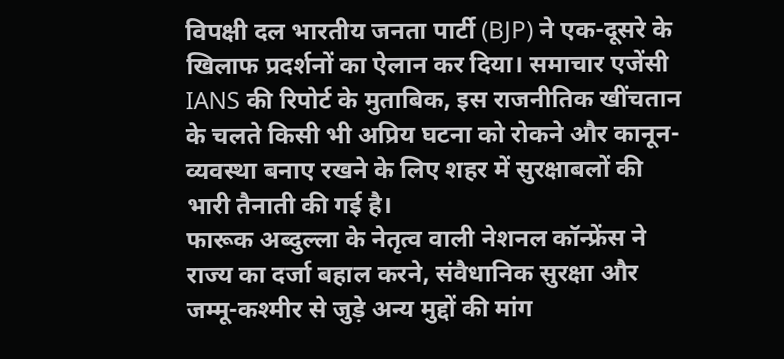विपक्षी दल भारतीय जनता पार्टी (BJP) ने एक-दूसरे के खिलाफ प्रदर्शनों का ऐलान कर दिया। समाचार एजेंसी IANS की रिपोर्ट के मुताबिक, इस राजनीतिक खींचतान के चलते किसी भी अप्रिय घटना को रोकने और कानून-व्यवस्था बनाए रखने के लिए शहर में सुरक्षाबलों की भारी तैनाती की गई है।
फारूक अब्दुल्ला के नेतृत्व वाली नेशनल कॉन्फ्रेंस ने राज्य का दर्जा बहाल करने, संवैधानिक सुरक्षा और जम्मू-कश्मीर से जुड़े अन्य मुद्दों की मांग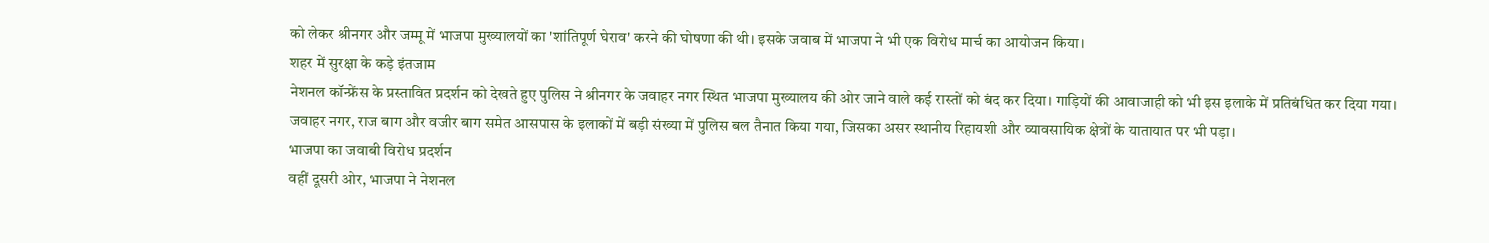को लेकर श्रीनगर और जम्मू में भाजपा मुख्यालयों का 'शांतिपूर्ण घेराव' करने की घोषणा की थी। इसके जवाब में भाजपा ने भी एक विरोध मार्च का आयोजन किया।
शहर में सुरक्षा के कड़े इंतजाम
नेशनल कॉन्फ्रेंस के प्रस्तावित प्रदर्शन को देखते हुए पुलिस ने श्रीनगर के जवाहर नगर स्थित भाजपा मुख्यालय की ओर जाने वाले कई रास्तों को बंद कर दिया। गाड़ियों की आवाजाही को भी इस इलाके में प्रतिबंधित कर दिया गया। जवाहर नगर, राज बाग और वजीर बाग समेत आसपास के इलाकों में बड़ी संख्या में पुलिस बल तैनात किया गया, जिसका असर स्थानीय रिहायशी और व्यावसायिक क्षेत्रों के यातायात पर भी पड़ा।
भाजपा का जवाबी विरोध प्रदर्शन
वहीं दूसरी ओर, भाजपा ने नेशनल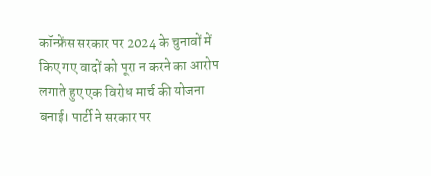कॉन्फ्रेंस सरकार पर 2024 के चुनावों में किए गए वादों को पूरा न करने का आरोप लगाते हुए एक विरोध मार्च की योजना बनाई। पार्टी ने सरकार पर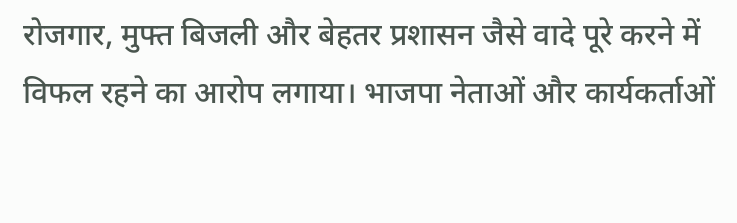रोजगार, मुफ्त बिजली और बेहतर प्रशासन जैसे वादे पूरे करने में विफल रहने का आरोप लगाया। भाजपा नेताओं और कार्यकर्ताओं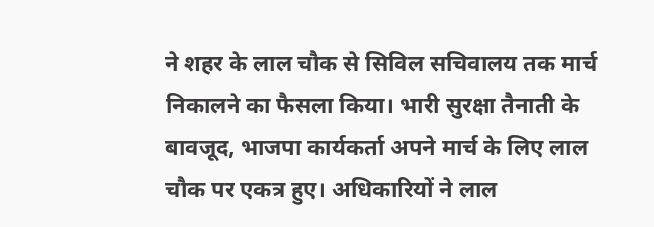ने शहर के लाल चौक से सिविल सचिवालय तक मार्च निकालने का फैसला किया। भारी सुरक्षा तैनाती के बावजूद, भाजपा कार्यकर्ता अपने मार्च के लिए लाल चौक पर एकत्र हुए। अधिकारियों ने लाल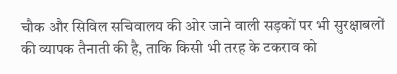चौक और सिविल सचिवालय की ओर जाने वाली सड़कों पर भी सुरक्षाबलों की व्यापक तैनाती की है, ताकि किसी भी तरह के टकराव को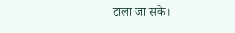टाला जा सके।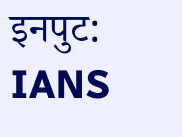इनपुट: IANS